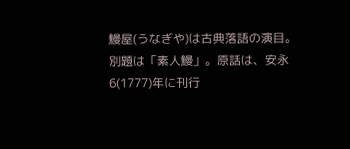鰻屋(うなぎや)は古典落語の演目。別題は「素人鰻」。原話は、安永6(1777)年に刊行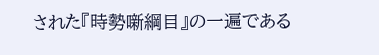された『時勢噺綱目』の一遍である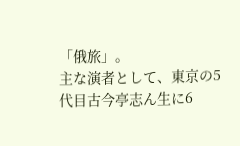「俄旅」。
主な演者として、東京の5代目古今亭志ん生に6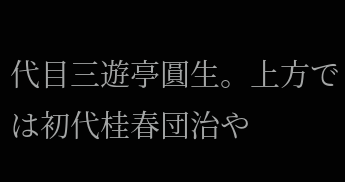代目三遊亭圓生。上方では初代桂春団治や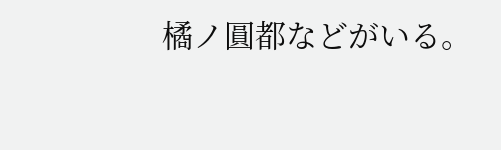橘ノ圓都などがいる。